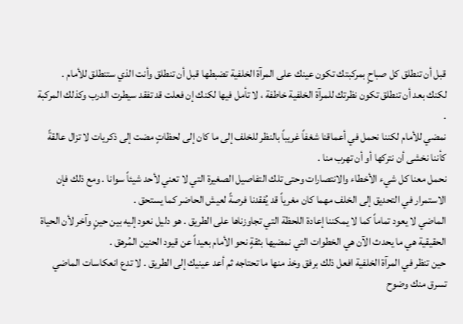قبل أن تنطلق كل صباحٍ بمركبتك تكون عينك على المرآة الخلفية تضبطها قبل أن تنطلق وأنت الذي ستنطلق للأمام .
لكنك بعد أن تنطلق تكون نظرتك للمرآة الخلفية خاطفة ، لا تأمل فيها لكنك إن فعلت قد تفقد سيطرت الدرب وكذلك المركبة .
نمضي للأمام لكننا نحمل في أعماقنا شغفاً غريباً بالنظر للخلف إلى ما كان إلى لحظاتٍ مضت إلى ذكريات لا تزال عالقةً كأننا نخشى أن نتركها أو أن تهرب منا .
نحمل معنا كل شيء الأخطاء والانتصارات وحتى تلك التفاصيل الصغيرة التي لا تعني لأحد شيئاً سوانا . ومع ذلك فإن الاستمرار في التحديق إلى الخلف مهما كان مغرياً قد يُفقدنا فرصةً لعيش الحاضر كما يستحق .
الماضي لا يعود تماماً كما لا يمكننا إعادة اللحظة التي تجاوزناها على الطريق . هو دليل نعود إليه بين حينٍ وآخر لأن الحياة الحقيقية هي ما يحدث الآن هي الخطوات التي نمضيها بثقةٍ نحو الأمام بعيداً عن قيود الحنين المُرهق .
حين تنظر في المرآة الخلفية افعل ذلك برفق وخذ منها ما تحتاجه ثم أعد عينيك إلى الطريق . لا تدع انعكاسات الماضي تسرق منك وضوح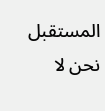المستقبل نحن لا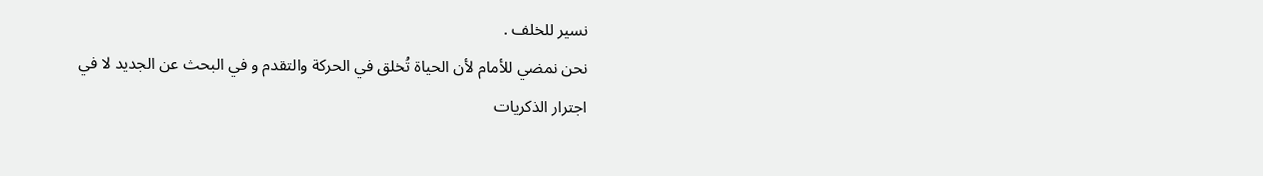نسير للخلف .
نحن نمضي للأمام لأن الحياة تُخلق في الحركة والتقدم و في البحث عن الجديد لا في اجترار الذكريات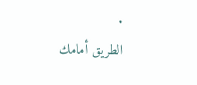.
الطريق أمامك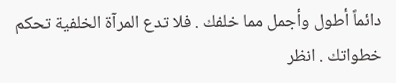دائماً أطول وأجمل مما خلفك . فلا تدع المرآة الخلفية تحكم خطواتك . انظر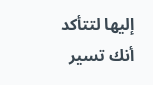إليها لتتأكد أنك تسير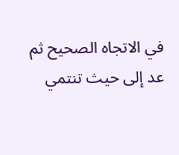في الاتجاه الصحيح ثم عد إلى حيث تنتمي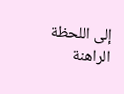إلى اللحظة الراهنة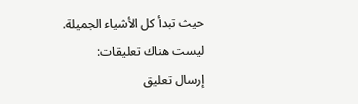حيث تبدأ كل الأشياء الجميلة.
ليست هناك تعليقات:
إرسال تعليق